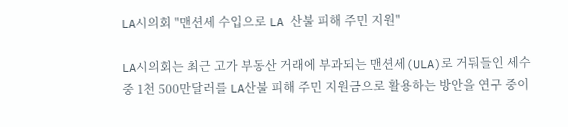LA시의회 "맨션세 수입으로 LA 산불 피해 주민 지원"

LA시의회는 최근 고가 부동산 거래에 부과되는 맨션세(ULA)로 거둬들인 세수 중 1천 500만달러를 LA산불 피해 주민 지원금으로 활용하는 방안을 연구 중이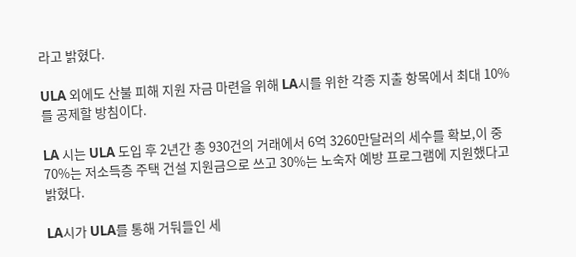라고 밝혔다.

ULA 외에도 산불 피해 지원 자금 마련을 위해 LA시를 위한 각종 지출 항목에서 최대 10%를 공제할 방침이다.

LA 시는 ULA 도입 후 2년간 총 930건의 거래에서 6억 3260만달러의 세수를 확보,이 중 70%는 저소득층 주택 건설 지원금으로 쓰고 30%는 노숙자 예방 프로그램에 지원했다고 밝혔다.

LA시가 ULA를 통해 거둬들인 세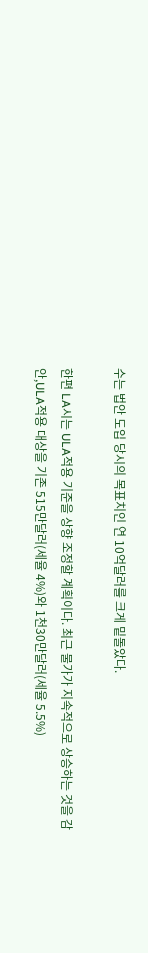수는 법안 도입 당시의 목표치인 연 10억달러를 크게 밑돌았다.

한편 LA시는 ULA적용 기준을 상향 조정할 계획이다. 최근 물가가 지속적으로 상승하는 것을 감안,ULA적용 대상을 기존 515만달러(세율 4%)와 1천30만달러(세율 5.5%)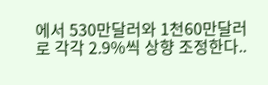에서 530만달러와 1천60만달러로 각각 2.9%씩 상향 조정한다..